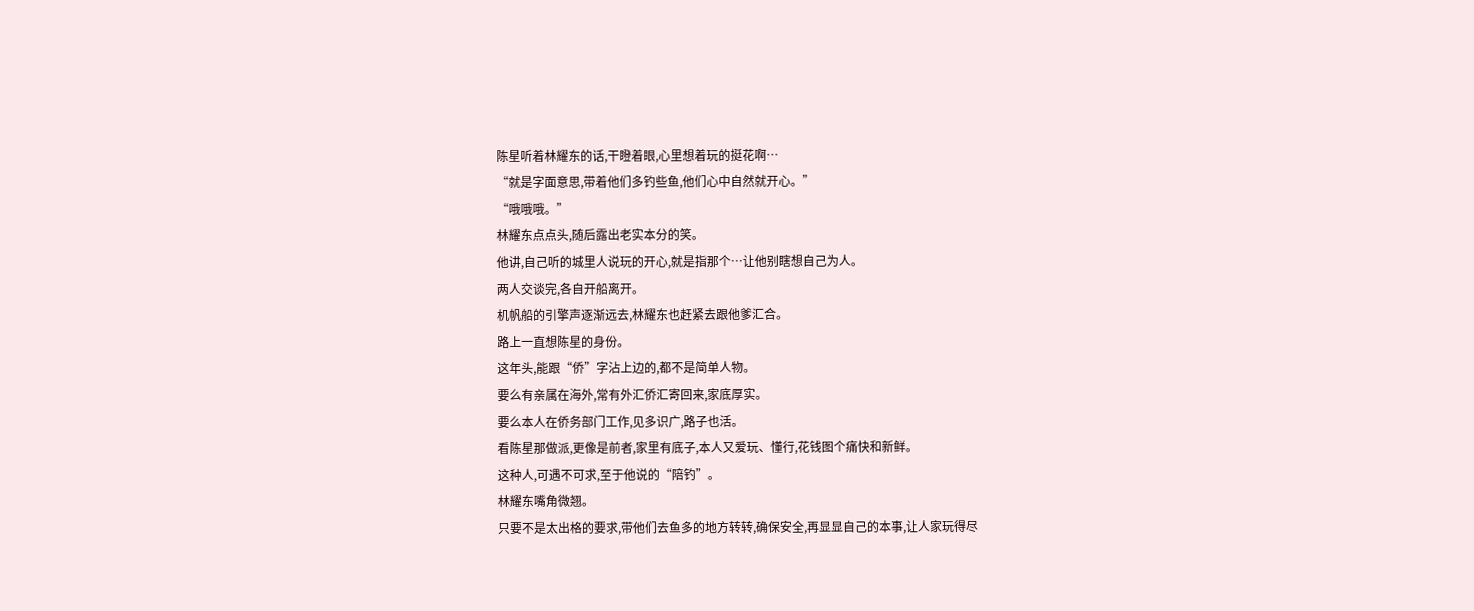陈星听着林耀东的话,干瞪着眼,心里想着玩的挺花啊…
“就是字面意思,带着他们多钓些鱼,他们心中自然就开心。”
“哦哦哦。”
林耀东点点头,随后露出老实本分的笑。
他讲,自己听的城里人说玩的开心,就是指那个…让他别瞎想自己为人。
两人交谈完,各自开船离开。
机帆船的引擎声逐渐远去,林耀东也赶紧去跟他爹汇合。
路上一直想陈星的身份。
这年头,能跟“侨”字沾上边的,都不是简单人物。
要么有亲属在海外,常有外汇侨汇寄回来,家底厚实。
要么本人在侨务部门工作,见多识广,路子也活。
看陈星那做派,更像是前者,家里有底子,本人又爱玩、懂行,花钱图个痛快和新鲜。
这种人,可遇不可求,至于他说的“陪钓”。
林耀东嘴角微翘。
只要不是太出格的要求,带他们去鱼多的地方转转,确保安全,再显显自己的本事,让人家玩得尽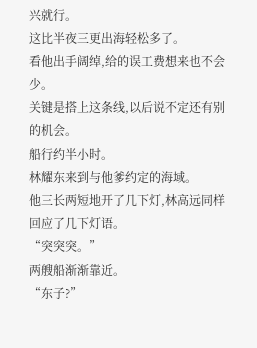兴就行。
这比半夜三更出海轻松多了。
看他出手阔绰,给的误工费想来也不会少。
关键是搭上这条线,以后说不定还有别的机会。
船行约半小时。
林耀东来到与他爹约定的海域。
他三长两短地开了几下灯,林高远同样回应了几下灯语。
“突突突。”
两艘船渐渐靠近。
“东子?”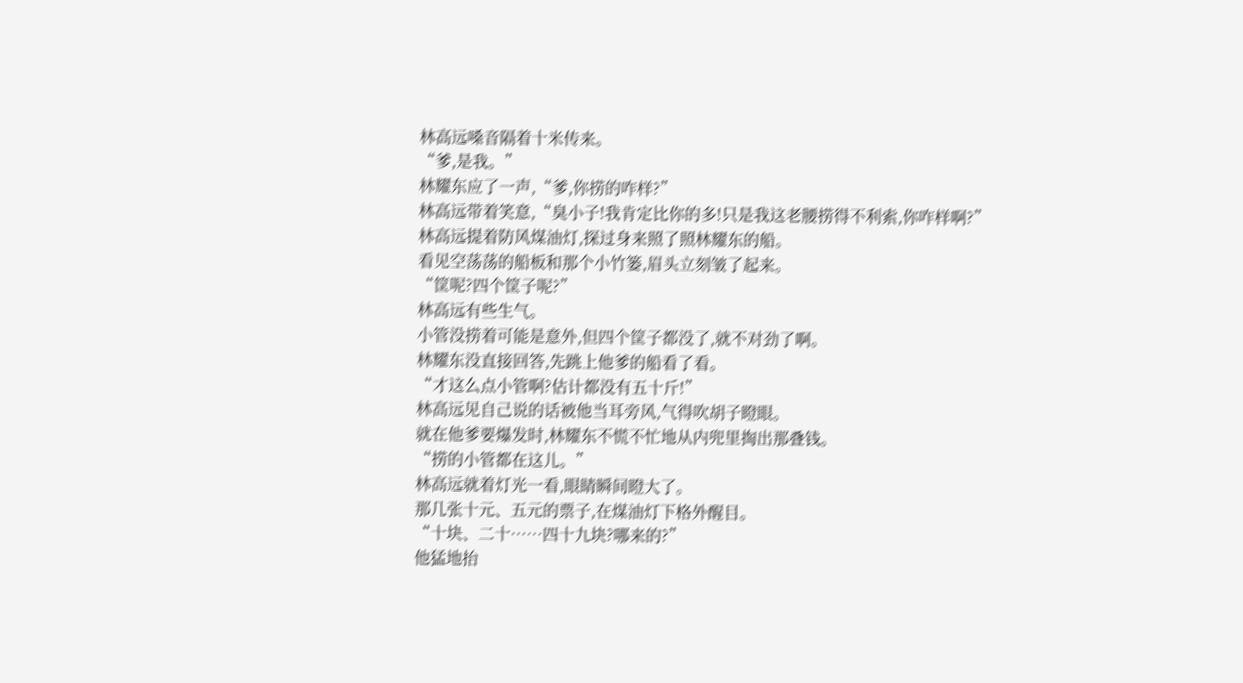林高远嗓音隔着十米传来。
“爹,是我。”
林耀东应了一声,“爹,你捞的咋样?”
林高远带着笑意,“臭小子!我肯定比你的多!只是我这老腰捞得不利索,你咋样啊?”
林高远提着防风煤油灯,探过身来照了照林耀东的船。
看见空荡荡的船板和那个小竹篓,眉头立刻皱了起来。
“筐呢?四个筐子呢?”
林高远有些生气。
小管没捞着可能是意外,但四个筐子都没了,就不对劲了啊。
林耀东没直接回答,先跳上他爹的船看了看。
“才这么点小管啊?估计都没有五十斤!”
林高远见自己说的话被他当耳旁风,气得吹胡子瞪眼。
就在他爹要爆发时,林耀东不慌不忙地从内兜里掏出那叠钱。
“捞的小管都在这儿。”
林高远就着灯光一看,眼睛瞬间瞪大了。
那几张十元、五元的票子,在煤油灯下格外醒目。
“十块、二十……四十九块?哪来的?”
他猛地抬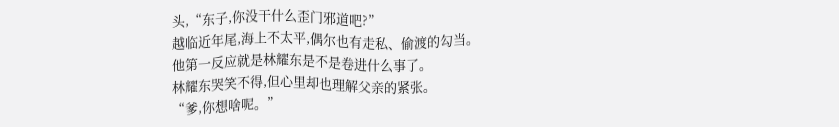头,“东子,你没干什么歪门邪道吧?”
越临近年尾,海上不太平,偶尔也有走私、偷渡的勾当。
他第一反应就是林耀东是不是卷进什么事了。
林耀东哭笑不得,但心里却也理解父亲的紧张。
“爹,你想啥呢。”